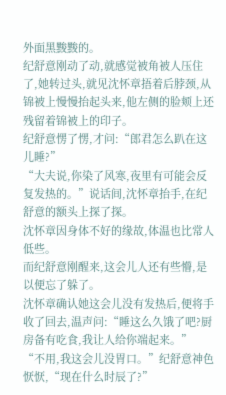外面黑黢黢的。
纪舒意刚动了动,就感觉被角被人压住了,她转过头,就见沈怀章捂着后脖颈,从锦被上慢慢抬起头来,他左侧的脸颊上还残留着锦被上的印子。
纪舒意愣了愣,才问:“郎君怎么趴在这儿睡?”
“大夫说,你染了风寒,夜里有可能会反复发热的。”说话间,沈怀章抬手,在纪舒意的额头上探了探。
沈怀章因身体不好的缘故,体温也比常人低些。
而纪舒意刚醒来,这会儿人还有些懵,是以便忘了躲了。
沈怀章确认她这会儿没有发热后,便将手收了回去,温声问:“睡这么久饿了吧?厨房备有吃食,我让人给你端起来。”
“不用,我这会儿没胃口。”纪舒意神色恹恹,“现在什么时辰了?”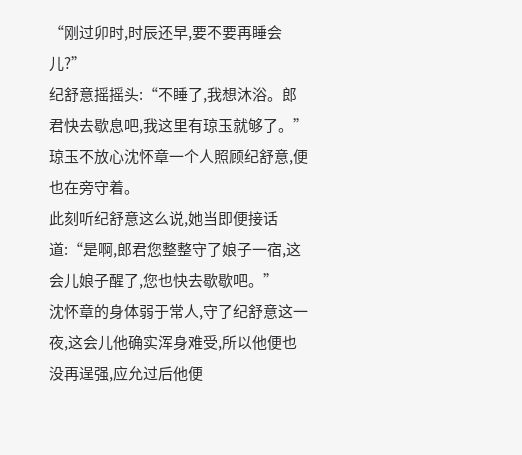“刚过卯时,时辰还早,要不要再睡会儿?”
纪舒意摇摇头:“不睡了,我想沐浴。郎君快去歇息吧,我这里有琼玉就够了。”
琼玉不放心沈怀章一个人照顾纪舒意,便也在旁守着。
此刻听纪舒意这么说,她当即便接话道:“是啊,郎君您整整守了娘子一宿,这会儿娘子醒了,您也快去歇歇吧。”
沈怀章的身体弱于常人,守了纪舒意这一夜,这会儿他确实浑身难受,所以他便也没再逞强,应允过后他便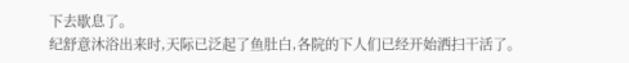下去歇息了。
纪舒意沐浴出来时,天际已泛起了鱼肚白,各院的下人们已经开始洒扫干活了。